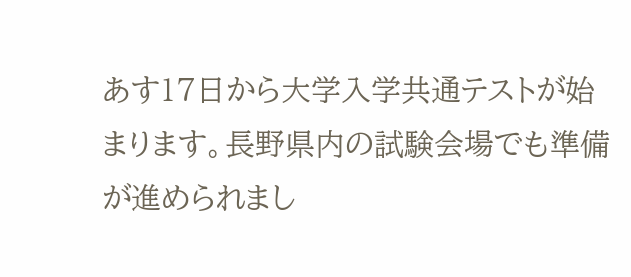あす17日から大学入学共通テストが始まります。長野県内の試験会場でも準備が進められまし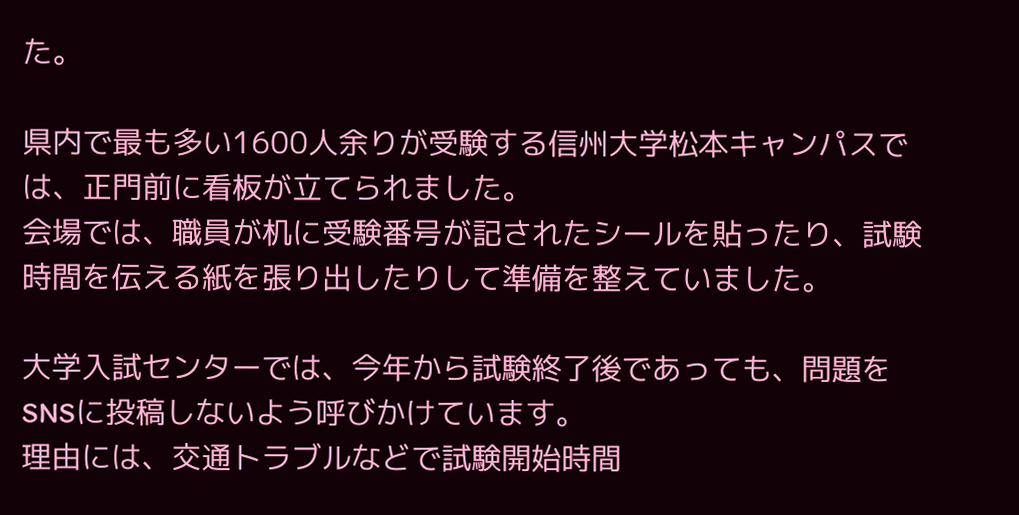た。

県内で最も多い1600人余りが受験する信州大学松本キャンパスでは、正門前に看板が立てられました。
会場では、職員が机に受験番号が記されたシールを貼ったり、試験時間を伝える紙を張り出したりして準備を整えていました。

大学入試センターでは、今年から試験終了後であっても、問題をSNSに投稿しないよう呼びかけています。
理由には、交通トラブルなどで試験開始時間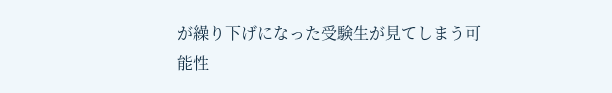が繰り下げになった受験生が見てしまう可能性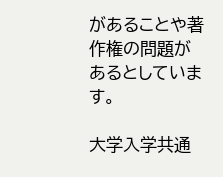があることや著作権の問題があるとしています。

大学入学共通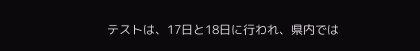テストは、17日と18日に行われ、県内では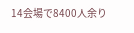14会場で8400人余り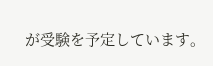が受験を予定しています。